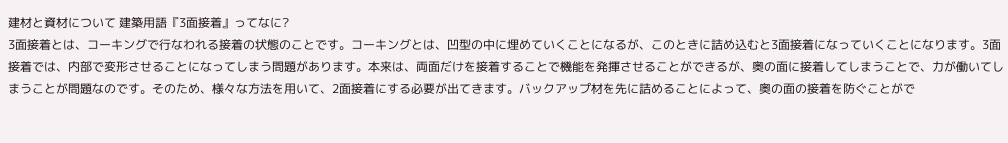建材と資材について 建築用語『3面接着』ってなに?
3面接着とは、コーキングで行なわれる接着の状態のことです。コーキングとは、凹型の中に埋めていくことになるが、このときに詰め込むと3面接着になっていくことになります。3面接着では、内部で変形させることになってしまう問題があります。本来は、両面だけを接着することで機能を発揮させることができるが、奥の面に接着してしまうことで、力が働いてしまうことが問題なのです。そのため、様々な方法を用いて、2面接着にする必要が出てきます。バックアップ材を先に詰めることによって、奥の面の接着を防ぐことがで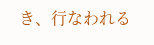き、行なわれる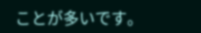ことが多いです。